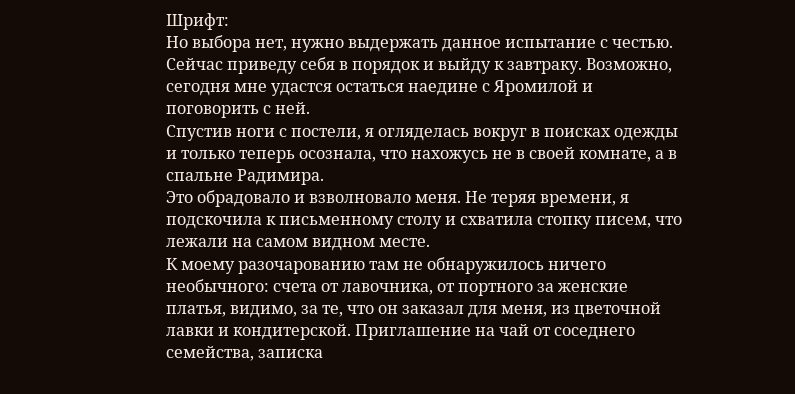Шрифт:
Но выбора нет, нужно выдержать данное испытание с честью. Сейчас приведу себя в порядок и выйду к завтраку. Возможно, сегодня мне удастся остаться наедине с Яромилой и поговорить с ней.
Спустив ноги с постели, я огляделась вокруг в поисках одежды и только теперь осознала, что нахожусь не в своей комнате, а в спальне Радимира.
Это обрадовало и взволновало меня. Не теряя времени, я подскочила к письменному столу и схватила стопку писем, что лежали на самом видном месте.
К моему разочарованию там не обнаружилось ничего необычного: счета от лавочника, от портного за женские платья, видимо, за те, что он заказал для меня, из цветочной лавки и кондитерской. Приглашение на чай от соседнего семейства, записка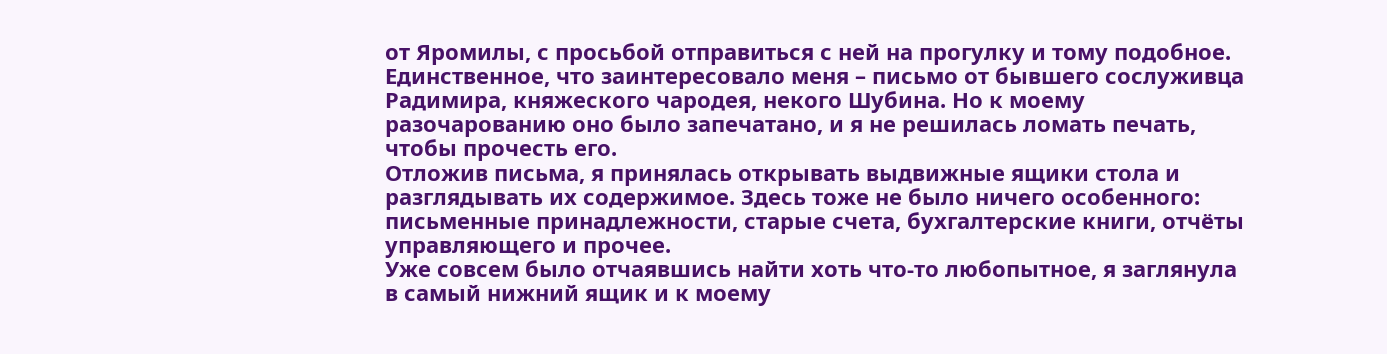от Яромилы, с просьбой отправиться с ней на прогулку и тому подобное.
Единственное, что заинтересовало меня – письмо от бывшего сослуживца Радимира, княжеского чародея, некого Шубина. Но к моему разочарованию оно было запечатано, и я не решилась ломать печать, чтобы прочесть его.
Отложив письма, я принялась открывать выдвижные ящики стола и разглядывать их содержимое. Здесь тоже не было ничего особенного: письменные принадлежности, старые счета, бухгалтерские книги, отчёты управляющего и прочее.
Уже совсем было отчаявшись найти хоть что-то любопытное, я заглянула в самый нижний ящик и к моему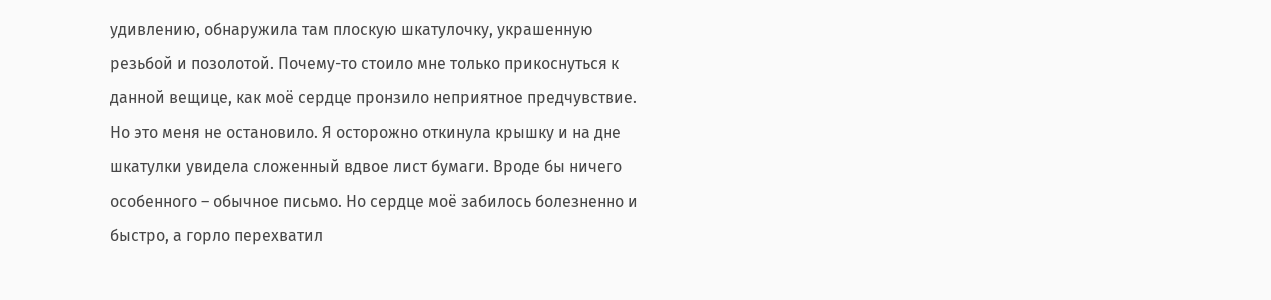удивлению, обнаружила там плоскую шкатулочку, украшенную резьбой и позолотой. Почему-то стоило мне только прикоснуться к данной вещице, как моё сердце пронзило неприятное предчувствие.
Но это меня не остановило. Я осторожно откинула крышку и на дне шкатулки увидела сложенный вдвое лист бумаги. Вроде бы ничего особенного – обычное письмо. Но сердце моё забилось болезненно и быстро, а горло перехватил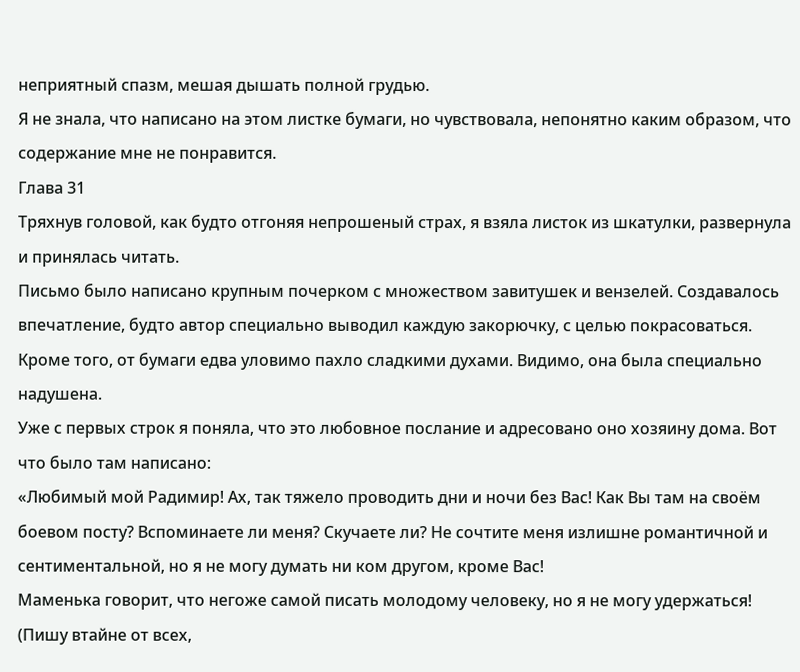неприятный спазм, мешая дышать полной грудью.
Я не знала, что написано на этом листке бумаги, но чувствовала, непонятно каким образом, что содержание мне не понравится.
Глава 31
Тряхнув головой, как будто отгоняя непрошеный страх, я взяла листок из шкатулки, развернула и принялась читать.
Письмо было написано крупным почерком с множеством завитушек и вензелей. Создавалось впечатление, будто автор специально выводил каждую закорючку, с целью покрасоваться. Кроме того, от бумаги едва уловимо пахло сладкими духами. Видимо, она была специально надушена.
Уже с первых строк я поняла, что это любовное послание и адресовано оно хозяину дома. Вот что было там написано:
«Любимый мой Радимир! Ах, так тяжело проводить дни и ночи без Вас! Как Вы там на своём боевом посту? Вспоминаете ли меня? Скучаете ли? Не сочтите меня излишне романтичной и сентиментальной, но я не могу думать ни ком другом, кроме Вас!
Маменька говорит, что негоже самой писать молодому человеку, но я не могу удержаться! (Пишу втайне от всех,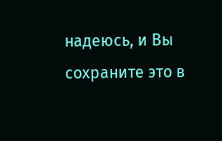надеюсь, и Вы сохраните это в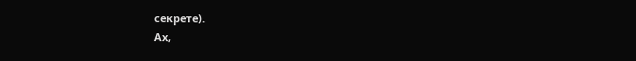секрете).
Ах,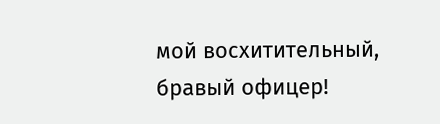мой восхитительный, бравый офицер!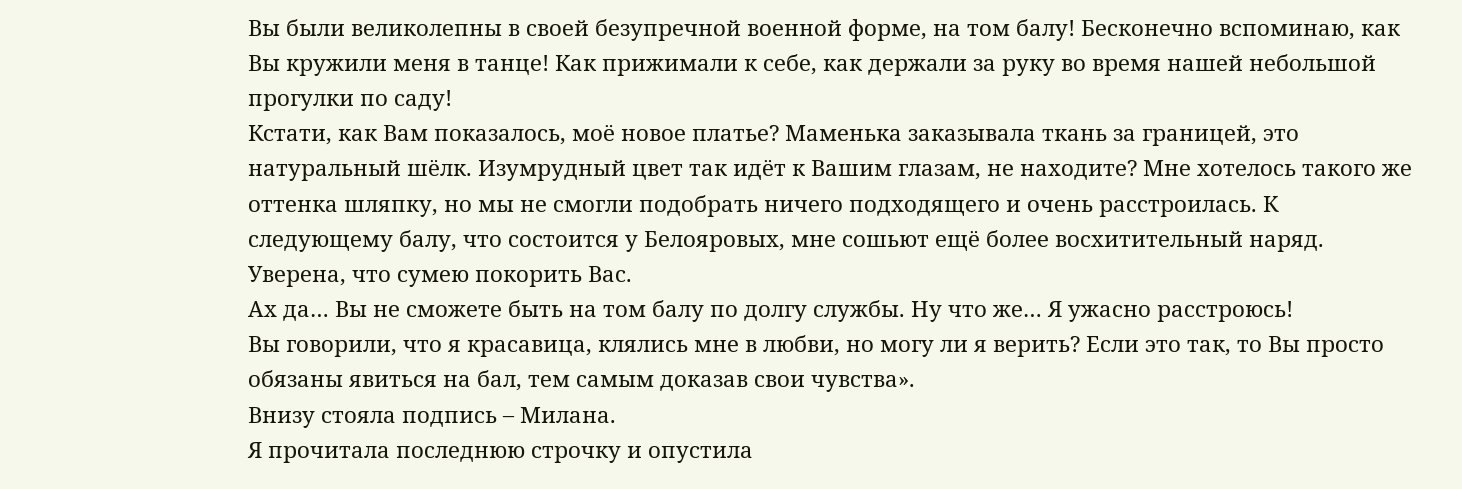Вы были великолепны в своей безупречной военной форме, на том балу! Бесконечно вспоминаю, как Вы кружили меня в танце! Как прижимали к себе, как держали за руку во время нашей небольшой прогулки по саду!
Кстати, как Вам показалось, моё новое платье? Маменька заказывала ткань за границей, это натуральный шёлк. Изумрудный цвет так идёт к Вашим глазам, не находите? Мне хотелось такого же оттенка шляпку, но мы не смогли подобрать ничего подходящего и очень расстроилась. К следующему балу, что состоится у Белояровых, мне сошьют ещё более восхитительный наряд. Уверена, что сумею покорить Вас.
Ах да… Вы не сможете быть на том балу по долгу службы. Ну что же… Я ужасно расстроюсь!
Вы говорили, что я красавица, клялись мне в любви, но могу ли я верить? Если это так, то Вы просто обязаны явиться на бал, тем самым доказав свои чувства».
Внизу стояла подпись – Милана.
Я прочитала последнюю строчку и опустила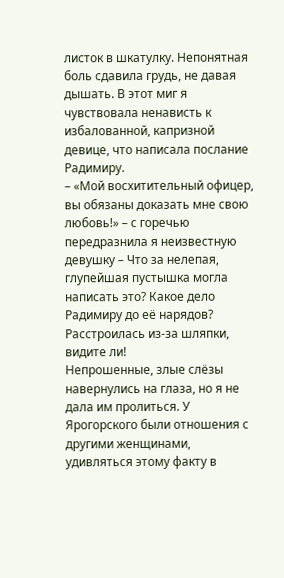листок в шкатулку. Непонятная боль сдавила грудь, не давая дышать. В этот миг я чувствовала ненависть к избалованной, капризной девице, что написала послание Радимиру.
– «Мой восхитительный офицер, вы обязаны доказать мне свою любовь!» – с горечью передразнила я неизвестную девушку – Что за нелепая, глупейшая пустышка могла написать это? Какое дело Радимиру до её нарядов? Расстроилась из-за шляпки, видите ли!
Непрошенные, злые слёзы навернулись на глаза, но я не дала им пролиться. У Ярогорского были отношения с другими женщинами, удивляться этому факту в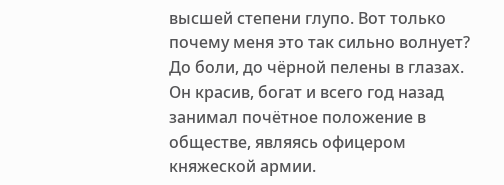высшей степени глупо. Вот только почему меня это так сильно волнует? До боли, до чёрной пелены в глазах.
Он красив, богат и всего год назад занимал почётное положение в обществе, являясь офицером княжеской армии.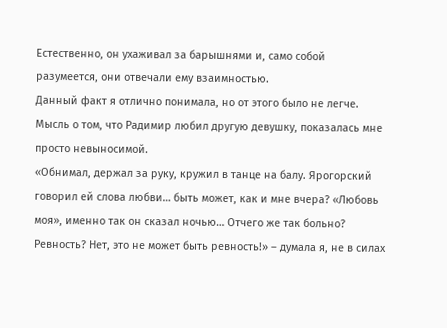Естественно, он ухаживал за барышнями и, само собой разумеется, они отвечали ему взаимностью.
Данный факт я отлично понимала, но от этого было не легче. Мысль о том, что Радимир любил другую девушку, показалась мне просто невыносимой.
«Обнимал, держал за руку, кружил в танце на балу. Ярогорский говорил ей слова любви… быть может, как и мне вчера? «Любовь моя», именно так он сказал ночью… Отчего же так больно? Ревность? Нет, это не может быть ревность!» – думала я, не в силах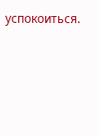успокоиться.